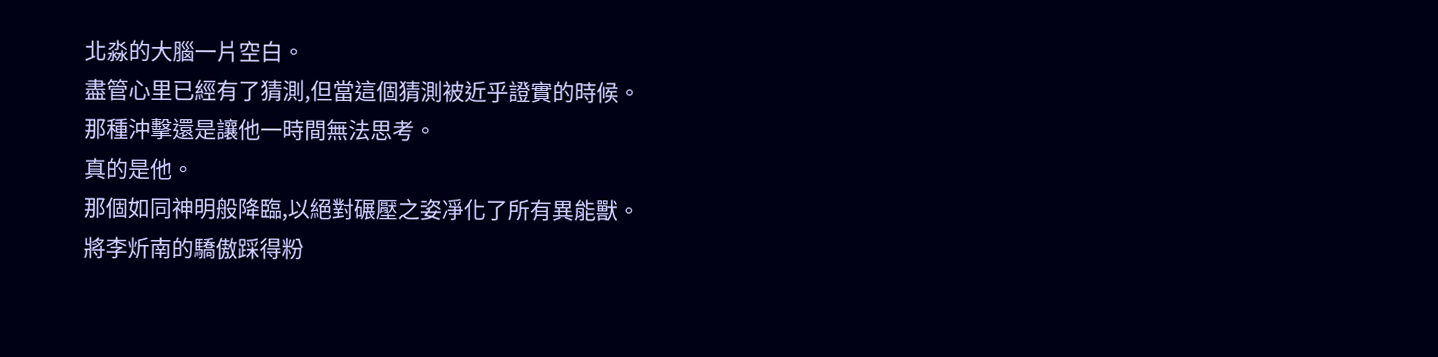北淼的大腦一片空白。
盡管心里已經有了猜測,但當這個猜測被近乎證實的時候。
那種沖擊還是讓他一時間無法思考。
真的是他。
那個如同神明般降臨,以絕對碾壓之姿凈化了所有異能獸。
將李炘南的驕傲踩得粉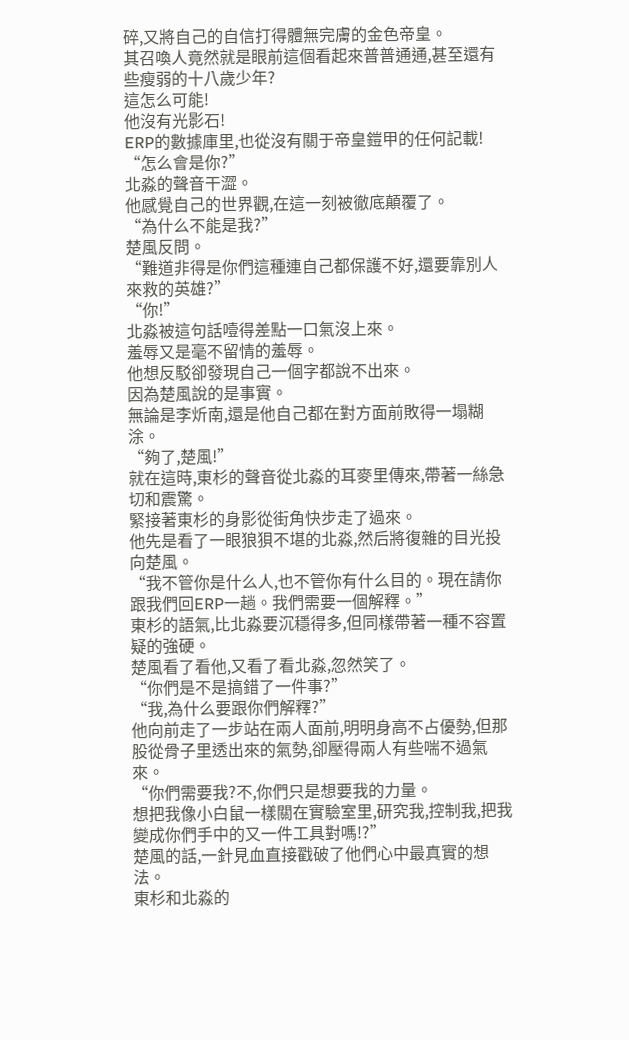碎,又將自己的自信打得體無完膚的金色帝皇。
其召喚人竟然就是眼前這個看起來普普通通,甚至還有些瘦弱的十八歲少年?
這怎么可能!
他沒有光影石!
ERP的數據庫里,也從沒有關于帝皇鎧甲的任何記載!
“怎么會是你?”
北淼的聲音干澀。
他感覺自己的世界觀,在這一刻被徹底顛覆了。
“為什么不能是我?”
楚風反問。
“難道非得是你們這種連自己都保護不好,還要靠別人來救的英雄?”
“你!”
北淼被這句話噎得差點一口氣沒上來。
羞辱又是毫不留情的羞辱。
他想反駁卻發現自己一個字都說不出來。
因為楚風說的是事實。
無論是李炘南,還是他自己都在對方面前敗得一塌糊涂。
“夠了,楚風!”
就在這時,東杉的聲音從北淼的耳麥里傳來,帶著一絲急切和震驚。
緊接著東杉的身影從街角快步走了過來。
他先是看了一眼狼狽不堪的北淼,然后將復雜的目光投向楚風。
“我不管你是什么人,也不管你有什么目的。現在請你跟我們回ERP一趟。我們需要一個解釋。”
東杉的語氣,比北淼要沉穩得多,但同樣帶著一種不容置疑的強硬。
楚風看了看他,又看了看北淼,忽然笑了。
“你們是不是搞錯了一件事?”
“我,為什么要跟你們解釋?”
他向前走了一步站在兩人面前,明明身高不占優勢,但那股從骨子里透出來的氣勢,卻壓得兩人有些喘不過氣來。
“你們需要我?不,你們只是想要我的力量。
想把我像小白鼠一樣關在實驗室里,研究我,控制我,把我變成你們手中的又一件工具對嗎!?”
楚風的話,一針見血直接戳破了他們心中最真實的想法。
東杉和北淼的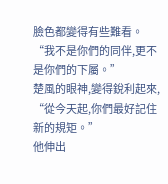臉色都變得有些難看。
“我不是你們的同伴,更不是你們的下屬。”
楚風的眼神,變得銳利起來,
“從今天起,你們最好記住新的規矩。”
他伸出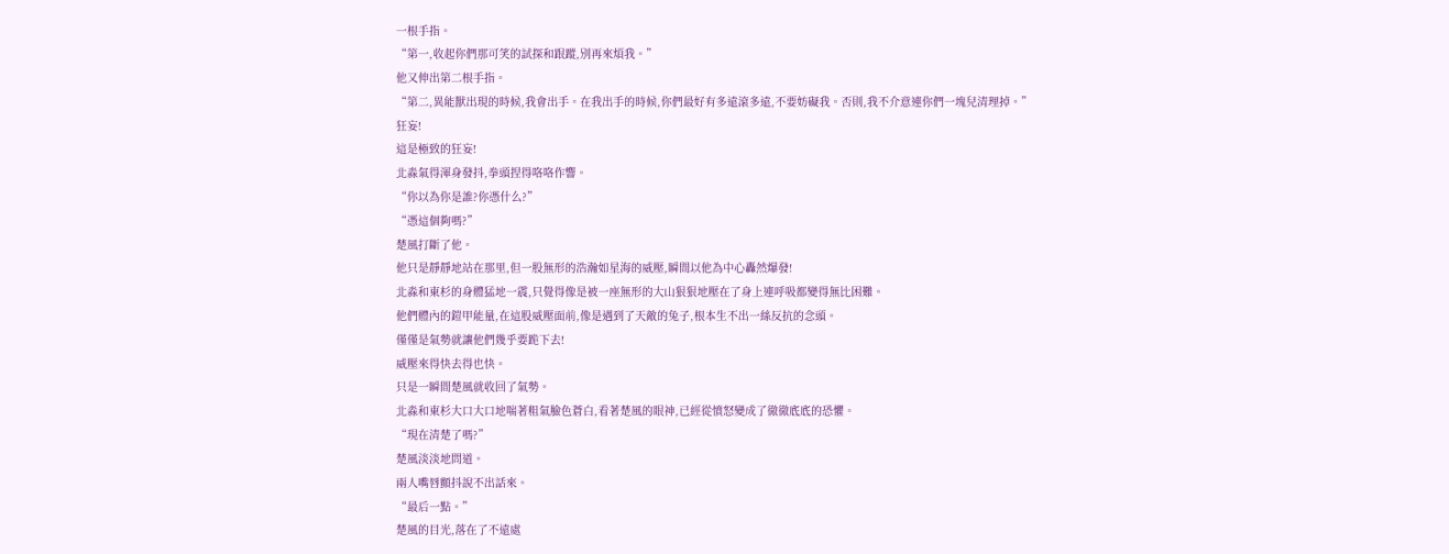一根手指。
“第一,收起你們那可笑的試探和跟蹤,別再來煩我。”
他又伸出第二根手指。
“第二,異能獸出現的時候,我會出手。在我出手的時候,你們最好有多遠滾多遠,不要妨礙我。否則,我不介意連你們一塊兒清理掉。”
狂妄!
這是極致的狂妄!
北淼氣得渾身發抖,拳頭捏得咯咯作響。
“你以為你是誰?你憑什么?”
“憑這個夠嗎?”
楚風打斷了他。
他只是靜靜地站在那里,但一股無形的浩瀚如星海的威壓,瞬間以他為中心轟然爆發!
北淼和東杉的身體猛地一震,只覺得像是被一座無形的大山狠狠地壓在了身上連呼吸都變得無比困難。
他們體內的鎧甲能量,在這股威壓面前,像是遇到了天敵的兔子,根本生不出一絲反抗的念頭。
僅僅是氣勢就讓他們幾乎要跪下去!
威壓來得快去得也快。
只是一瞬間楚風就收回了氣勢。
北淼和東杉大口大口地喘著粗氣臉色蒼白,看著楚風的眼神,已經從憤怒變成了徹徹底底的恐懼。
“現在清楚了嗎?”
楚風淡淡地問道。
兩人嘴唇顫抖說不出話來。
“最后一點。”
楚風的目光,落在了不遠處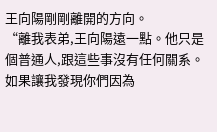王向陽剛剛離開的方向。
“離我表弟,王向陽遠一點。他只是個普通人,跟這些事沒有任何關系。如果讓我發現你們因為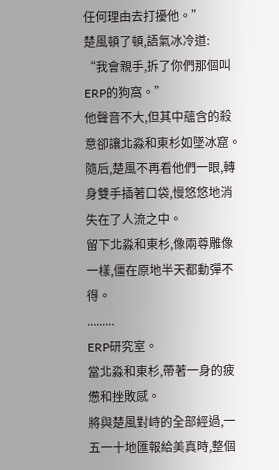任何理由去打擾他。”
楚風頓了頓,語氣冰冷道:
“我會親手,拆了你們那個叫ERP的狗窩。”
他聲音不大,但其中蘊含的殺意卻讓北淼和東杉如墜冰窟。
隨后,楚風不再看他們一眼,轉身雙手插著口袋,慢悠悠地消失在了人流之中。
留下北淼和東杉,像兩尊雕像一樣,僵在原地半天都動彈不得。
.........
ERP研究室。
當北淼和東杉,帶著一身的疲憊和挫敗感。
將與楚風對峙的全部經過,一五一十地匯報給美真時,整個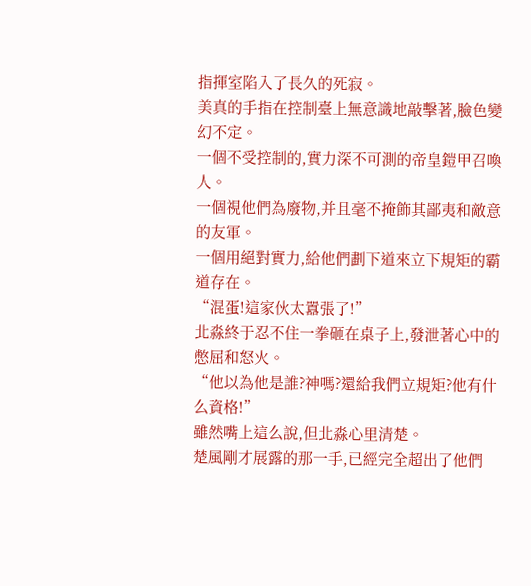指揮室陷入了長久的死寂。
美真的手指在控制臺上無意識地敲擊著,臉色變幻不定。
一個不受控制的,實力深不可測的帝皇鎧甲召喚人。
一個視他們為廢物,并且毫不掩飾其鄙夷和敵意的友軍。
一個用絕對實力,給他們劃下道來立下規矩的霸道存在。
“混蛋!這家伙太囂張了!”
北淼終于忍不住一拳砸在桌子上,發泄著心中的憋屈和怒火。
“他以為他是誰?神嗎?還給我們立規矩?他有什么資格!”
雖然嘴上這么說,但北淼心里清楚。
楚風剛才展露的那一手,已經完全超出了他們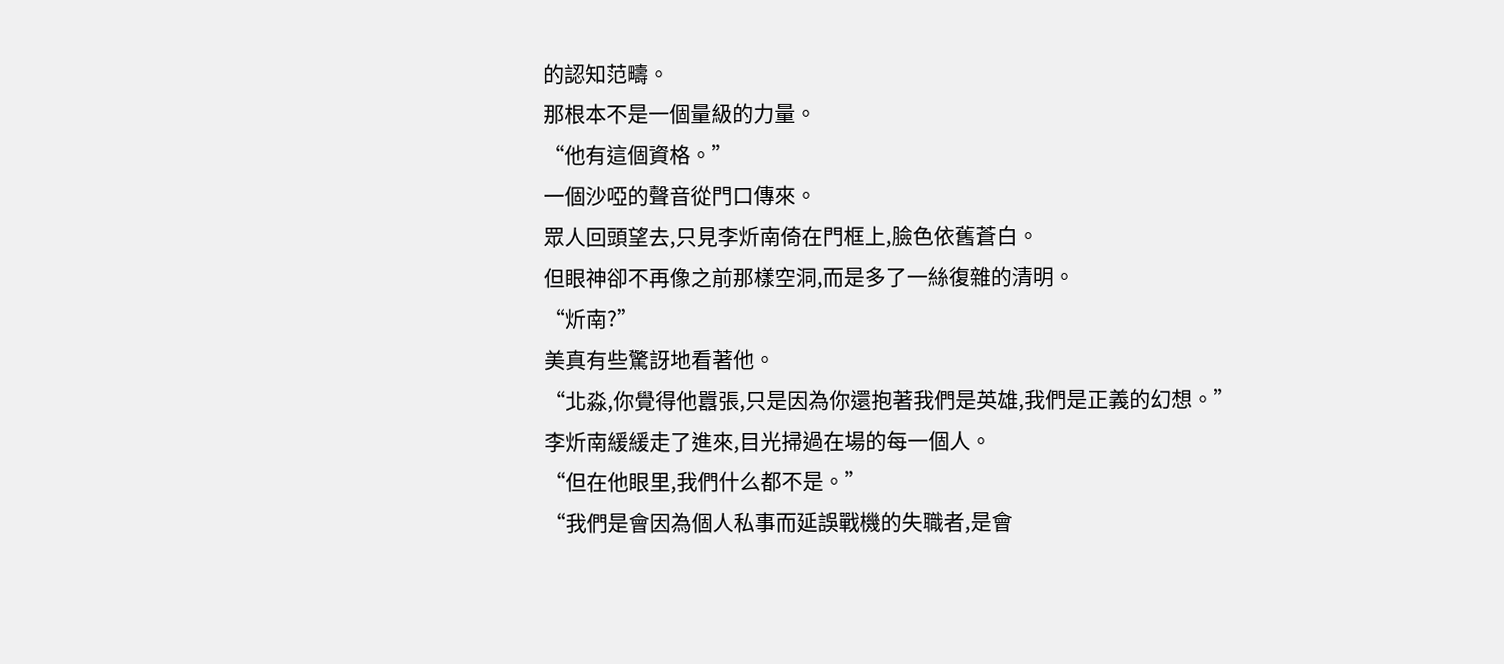的認知范疇。
那根本不是一個量級的力量。
“他有這個資格。”
一個沙啞的聲音從門口傳來。
眾人回頭望去,只見李炘南倚在門框上,臉色依舊蒼白。
但眼神卻不再像之前那樣空洞,而是多了一絲復雜的清明。
“炘南?”
美真有些驚訝地看著他。
“北淼,你覺得他囂張,只是因為你還抱著我們是英雄,我們是正義的幻想。”
李炘南緩緩走了進來,目光掃過在場的每一個人。
“但在他眼里,我們什么都不是。”
“我們是會因為個人私事而延誤戰機的失職者,是會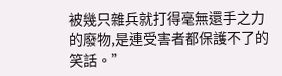被幾只雜兵就打得毫無還手之力的廢物,是連受害者都保護不了的笑話。”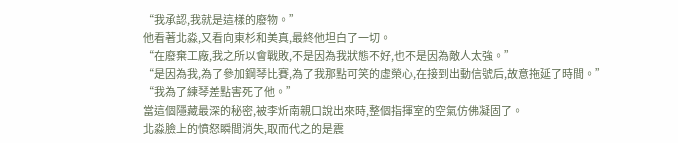“我承認,我就是這樣的廢物。”
他看著北淼,又看向東杉和美真,最終他坦白了一切。
“在廢棄工廠,我之所以會戰敗,不是因為我狀態不好,也不是因為敵人太強。”
“是因為我,為了參加鋼琴比賽,為了我那點可笑的虛榮心,在接到出動信號后,故意拖延了時間。”
“我為了練琴差點害死了他。”
當這個隱藏最深的秘密,被李炘南親口說出來時,整個指揮室的空氣仿佛凝固了。
北淼臉上的憤怒瞬間消失,取而代之的是震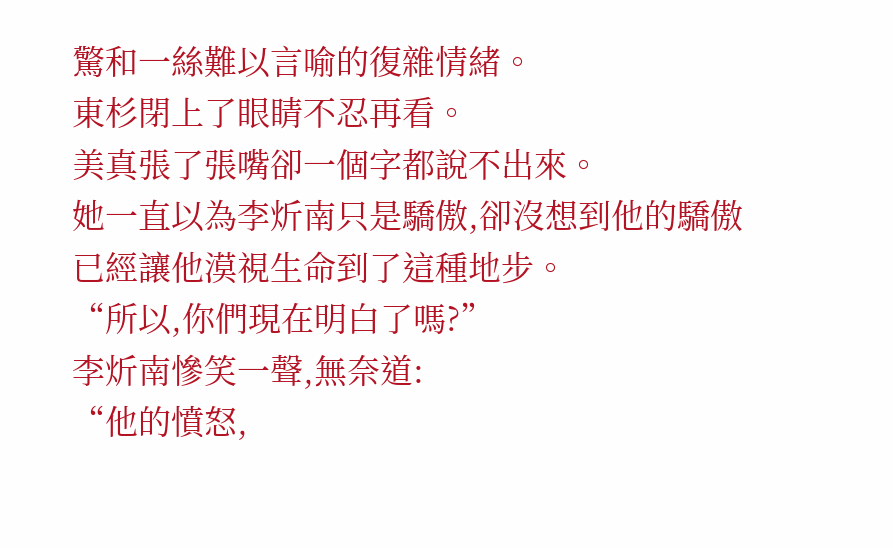驚和一絲難以言喻的復雜情緒。
東杉閉上了眼睛不忍再看。
美真張了張嘴卻一個字都說不出來。
她一直以為李炘南只是驕傲,卻沒想到他的驕傲已經讓他漠視生命到了這種地步。
“所以,你們現在明白了嗎?”
李炘南慘笑一聲,無奈道:
“他的憤怒,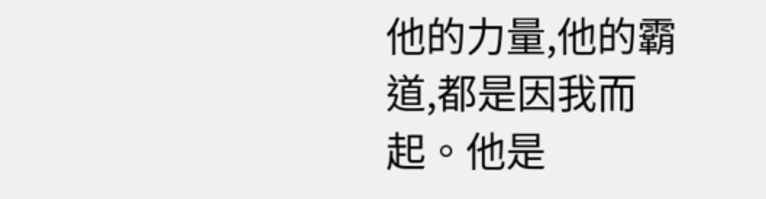他的力量,他的霸道,都是因我而起。他是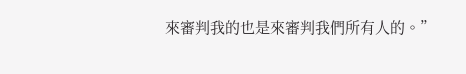來審判我的也是來審判我們所有人的。”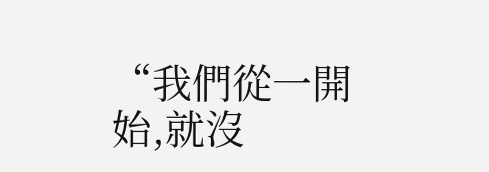“我們從一開始,就沒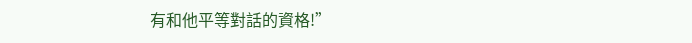有和他平等對話的資格!”